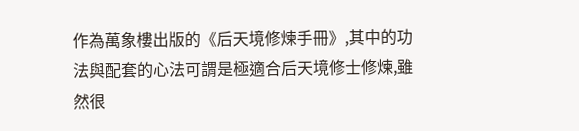作為萬象樓出版的《后天境修煉手冊》,其中的功法與配套的心法可謂是極適合后天境修士修煉,雖然很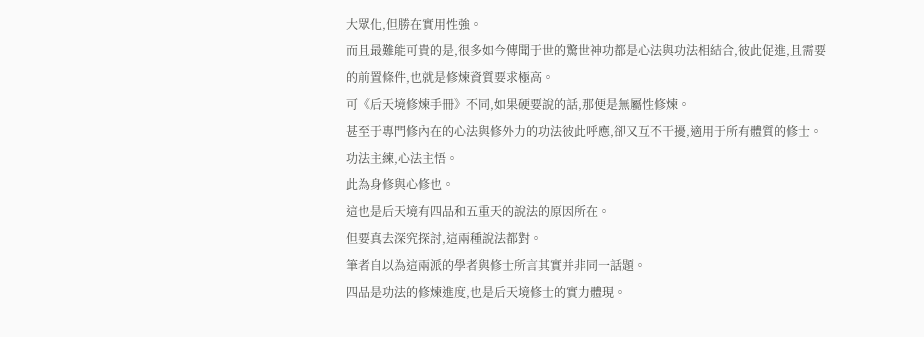大眾化,但勝在實用性強。
而且最難能可貴的是,很多如今傳聞于世的驚世神功都是心法與功法相結合,彼此促進,且需要的前置條件,也就是修煉資質要求極高。
可《后天境修煉手冊》不同,如果硬要說的話,那便是無屬性修煉。
甚至于專門修內在的心法與修外力的功法彼此呼應,卻又互不干擾,適用于所有體質的修士。
功法主練,心法主悟。
此為身修與心修也。
這也是后天境有四品和五重天的說法的原因所在。
但要真去深究探討,這兩種說法都對。
筆者自以為這兩派的學者與修士所言其實并非同一話題。
四品是功法的修煉進度,也是后天境修士的實力體現。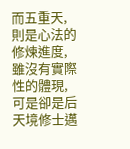而五重天,則是心法的修煉進度,雖沒有實際性的體現,可是卻是后天境修士邁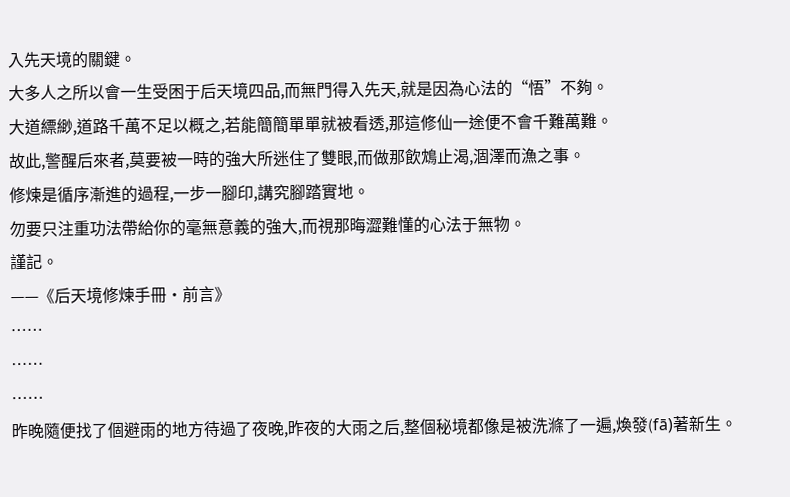入先天境的關鍵。
大多人之所以會一生受困于后天境四品,而無門得入先天,就是因為心法的“悟”不夠。
大道縹緲,道路千萬不足以概之,若能簡簡單單就被看透,那這修仙一途便不會千難萬難。
故此,警醒后來者,莫要被一時的強大所迷住了雙眼,而做那飲鴆止渴,涸澤而漁之事。
修煉是循序漸進的過程,一步一腳印,講究腳踏實地。
勿要只注重功法帶給你的毫無意義的強大,而視那晦澀難懂的心法于無物。
謹記。
——《后天境修煉手冊·前言》
……
……
……
昨晚隨便找了個避雨的地方待過了夜晚,昨夜的大雨之后,整個秘境都像是被洗滌了一遍,煥發(fā)著新生。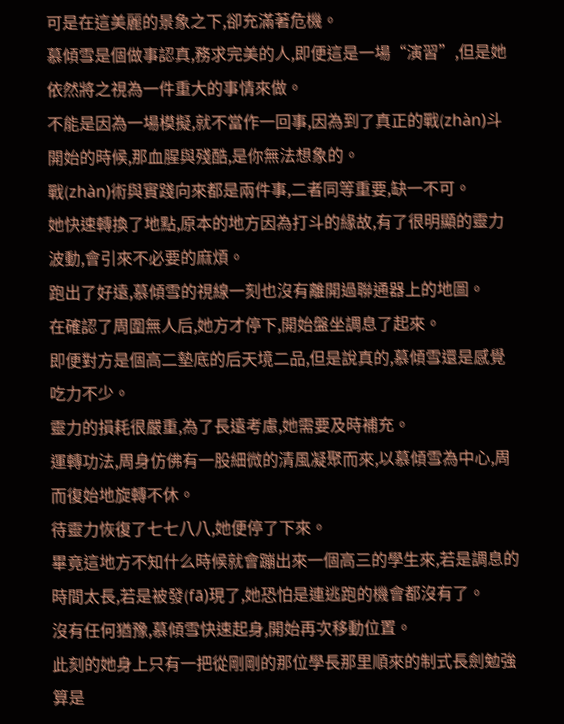可是在這美麗的景象之下,卻充滿著危機。
慕傾雪是個做事認真,務求完美的人,即便這是一場“演習”,但是她依然將之視為一件重大的事情來做。
不能是因為一場模擬,就不當作一回事,因為到了真正的戰(zhàn)斗開始的時候,那血腥與殘酷,是你無法想象的。
戰(zhàn)術與實踐向來都是兩件事,二者同等重要,缺一不可。
她快速轉換了地點,原本的地方因為打斗的緣故,有了很明顯的靈力波動,會引來不必要的麻煩。
跑出了好遠,慕傾雪的視線一刻也沒有離開過聯通器上的地圖。
在確認了周圍無人后,她方才停下,開始盤坐調息了起來。
即便對方是個高二墊底的后天境二品,但是說真的,慕傾雪還是感覺吃力不少。
靈力的損耗很嚴重,為了長遠考慮,她需要及時補充。
運轉功法,周身仿佛有一股細微的清風凝聚而來,以慕傾雪為中心,周而復始地旋轉不休。
待靈力恢復了七七八八,她便停了下來。
畢竟這地方不知什么時候就會蹦出來一個高三的學生來,若是調息的時間太長,若是被發(fā)現了,她恐怕是連逃跑的機會都沒有了。
沒有任何猶豫,慕傾雪快速起身,開始再次移動位置。
此刻的她身上只有一把從剛剛的那位學長那里順來的制式長劍勉強算是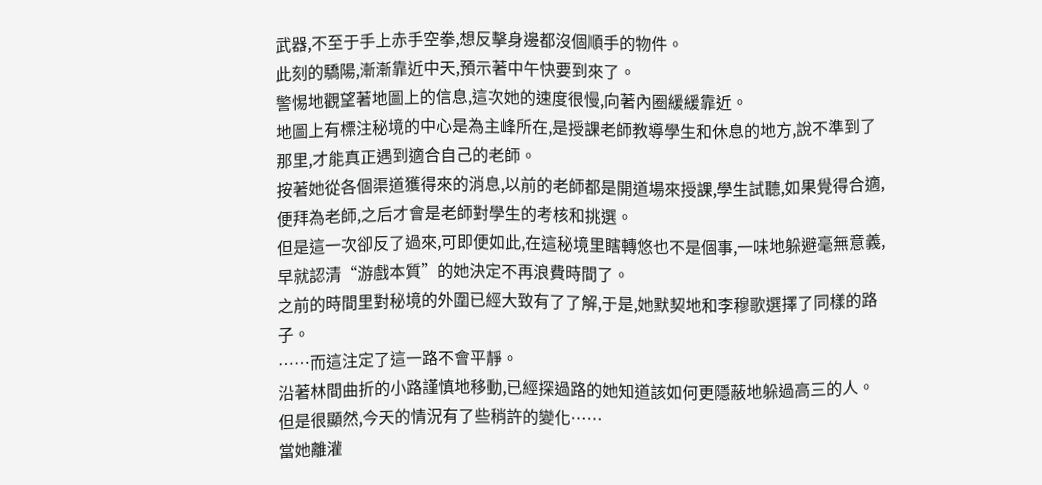武器,不至于手上赤手空拳,想反擊身邊都沒個順手的物件。
此刻的驕陽,漸漸靠近中天,預示著中午快要到來了。
警惕地觀望著地圖上的信息,這次她的速度很慢,向著內圈緩緩靠近。
地圖上有標注秘境的中心是為主峰所在,是授課老師教導學生和休息的地方,說不準到了那里,才能真正遇到適合自己的老師。
按著她從各個渠道獲得來的消息,以前的老師都是開道場來授課,學生試聽,如果覺得合適,便拜為老師,之后才會是老師對學生的考核和挑選。
但是這一次卻反了過來,可即便如此,在這秘境里瞎轉悠也不是個事,一味地躲避毫無意義,早就認清“游戲本質”的她決定不再浪費時間了。
之前的時間里對秘境的外圍已經大致有了了解,于是,她默契地和李穆歌選擇了同樣的路子。
……而這注定了這一路不會平靜。
沿著林間曲折的小路謹慎地移動,已經探過路的她知道該如何更隱蔽地躲過高三的人。
但是很顯然,今天的情況有了些稍許的變化……
當她離灌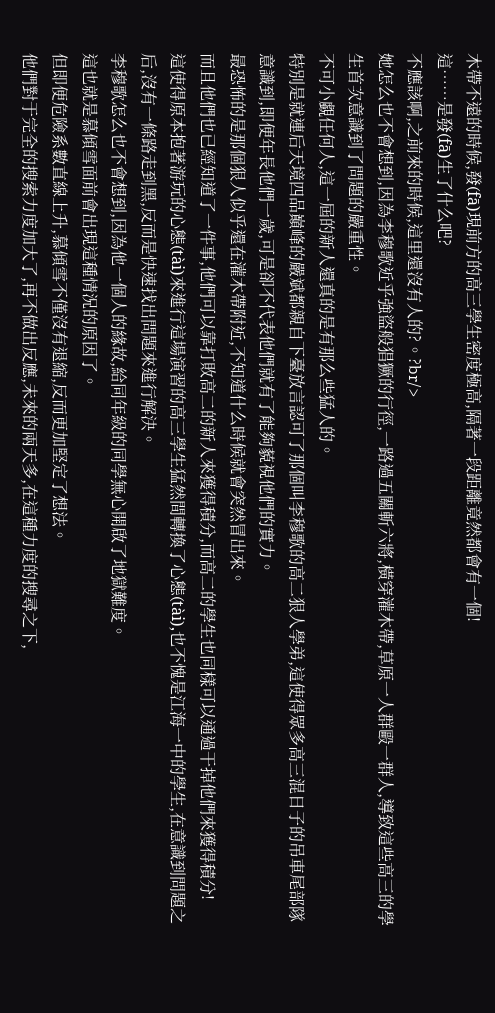木帶不遠的時候,發(fā)現前方的高三學生密度極高,隔著一段距離竟然都會有一個!
這……是發(fā)生了什么吧?
不應該啊,之前來的時候,這里還沒有人的?。?br/>
她怎么也不會想到,因為李穆歌近乎強盜般猖獗的行徑,一路過五關斬六將,橫穿灌木帶,草原一人群毆一群人,導致這些高三的學生首次意識到了問題的嚴重性。
不可小覷任何人,這一屆的新人還真的是有那么些猛人的。
特別是就連后天境四品巔峰的嚴斌都親自下臺放言認可了那個叫李穆歌的高二狠人學弟,這使得眾多高三混日子的吊車尾部隊意識到,即便年長他們一歲,可是卻不代表他們就有了能夠藐視他們的實力。
最恐怖的是那個狠人似乎還在灌木帶附近,不知道什么時候就會突然冒出來。
而且他們也已經知道了一件事,他們可以靠打敗高二的新人來獲得積分,而高二的學生也同樣可以通過干掉他們來獲得積分!
這使得原本抱著游玩的心態(tài)來進行這場演習的高三學生猛然間轉換了心態(tài),也不愧是江海一中的學生,在意識到問題之后,沒有一條路走到黑,反而是快速找出問題來進行解決。
李穆歌怎么也不會想到,因為他一個人的緣故,給同年級的同學無心開啟了地獄難度。
這也就是慕傾雪面前會出現這種情況的原因了。
但即便危險系數直線上升,慕傾雪不僅沒有退縮,反而更加堅定了想法。
他們對于完全的搜索力度加大了,再不做出反應,未來的兩天多,在這種力度的搜尋之下,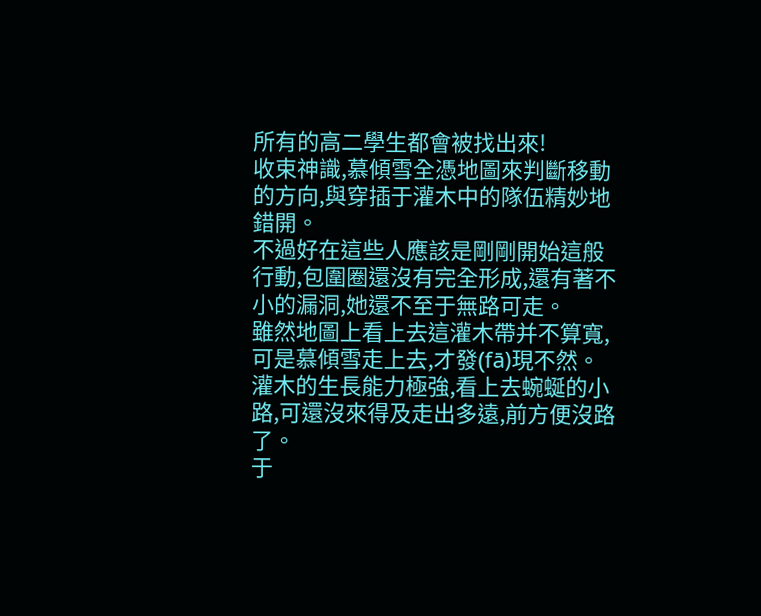所有的高二學生都會被找出來!
收束神識,慕傾雪全憑地圖來判斷移動的方向,與穿插于灌木中的隊伍精妙地錯開。
不過好在這些人應該是剛剛開始這般行動,包圍圈還沒有完全形成,還有著不小的漏洞,她還不至于無路可走。
雖然地圖上看上去這灌木帶并不算寬,可是慕傾雪走上去,才發(fā)現不然。
灌木的生長能力極強,看上去蜿蜒的小路,可還沒來得及走出多遠,前方便沒路了。
于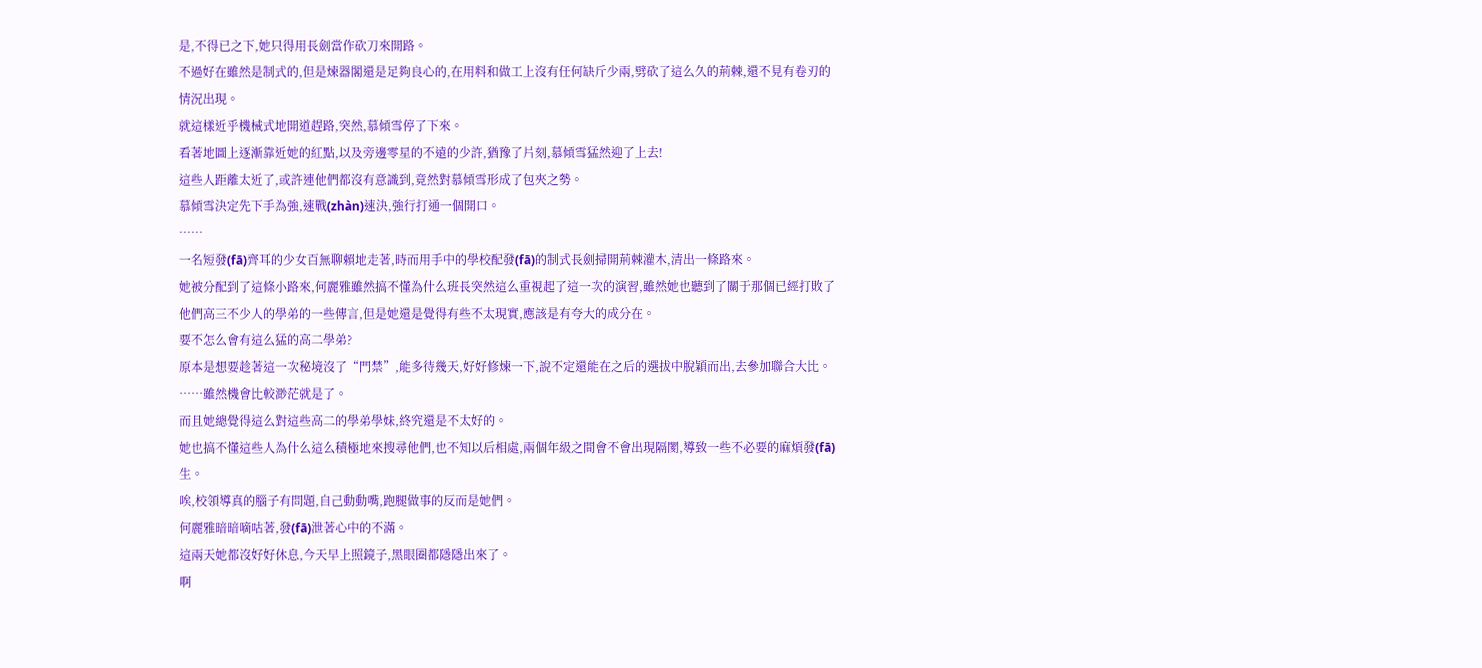是,不得已之下,她只得用長劍當作砍刀來開路。
不過好在雖然是制式的,但是煉器閣還是足夠良心的,在用料和做工上沒有任何缺斤少兩,劈砍了這么久的荊棘,還不見有卷刃的情況出現。
就這樣近乎機械式地開道趕路,突然,慕傾雪停了下來。
看著地圖上逐漸靠近她的紅點,以及旁邊零星的不遠的少許,猶豫了片刻,慕傾雪猛然迎了上去!
這些人距離太近了,或許連他們都沒有意識到,竟然對慕傾雪形成了包夾之勢。
慕傾雪決定先下手為強,速戰(zhàn)速決,強行打通一個開口。
……
一名短發(fā)齊耳的少女百無聊賴地走著,時而用手中的學校配發(fā)的制式長劍掃開荊棘灌木,清出一條路來。
她被分配到了這條小路來,何麗雅雖然搞不懂為什么班長突然這么重視起了這一次的演習,雖然她也聽到了關于那個已經打敗了他們高三不少人的學弟的一些傳言,但是她還是覺得有些不太現實,應該是有夸大的成分在。
要不怎么會有這么猛的高二學弟?
原本是想要趁著這一次秘境沒了“門禁”,能多待幾天,好好修煉一下,說不定還能在之后的選拔中脫穎而出,去參加聯合大比。
……雖然機會比較渺茫就是了。
而且她總覺得這么對這些高二的學弟學妹,終究還是不太好的。
她也搞不懂這些人為什么這么積極地來搜尋他們,也不知以后相處,兩個年級之間會不會出現隔閡,導致一些不必要的麻煩發(fā)生。
唉,校領導真的腦子有問題,自己動動嘴,跑腿做事的反而是她們。
何麗雅暗暗嘀咕著,發(fā)泄著心中的不滿。
這兩天她都沒好好休息,今天早上照鏡子,黑眼圈都隱隱出來了。
啊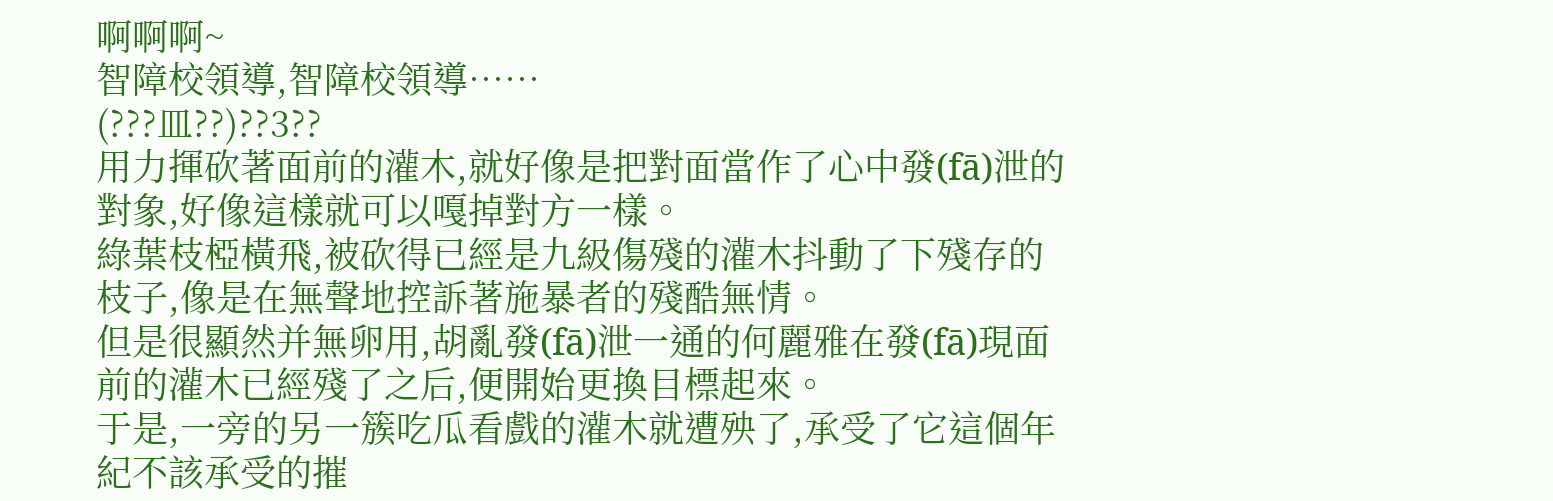啊啊啊~
智障校領導,智障校領導……
(???皿??)??3??
用力揮砍著面前的灌木,就好像是把對面當作了心中發(fā)泄的對象,好像這樣就可以嘎掉對方一樣。
綠葉枝椏橫飛,被砍得已經是九級傷殘的灌木抖動了下殘存的枝子,像是在無聲地控訴著施暴者的殘酷無情。
但是很顯然并無卵用,胡亂發(fā)泄一通的何麗雅在發(fā)現面前的灌木已經殘了之后,便開始更換目標起來。
于是,一旁的另一簇吃瓜看戲的灌木就遭殃了,承受了它這個年紀不該承受的摧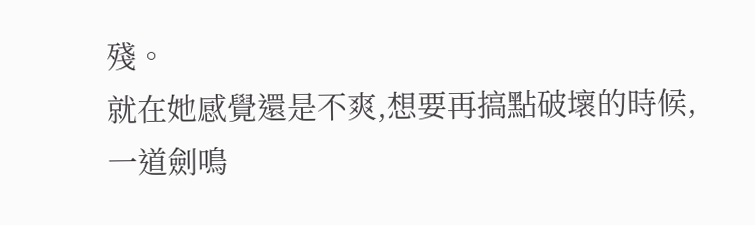殘。
就在她感覺還是不爽,想要再搞點破壞的時候,一道劍鳴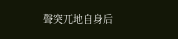聲突兀地自身后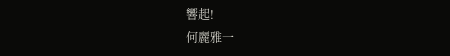響起!
何麗雅一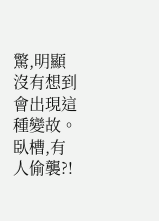驚,明顯沒有想到會出現這種變故。
臥槽,有人偷襲?!